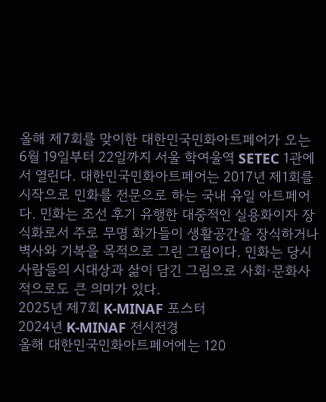올해 제7회를 맞이한 대한민국민화아트페어가 오는 6월 19일부터 22일까지 서울 학여울역 SETEC 1관에서 열린다. 대한민국민화아트페어는 2017년 제1회를 시작으로 민화를 전문으로 하는 국내 유일 아트페어다. 민화는 조선 후기 유행한 대중적인 실용화이자 장식화로서 주로 무명 화가들이 생활공간을 장식하거나 벽사와 기복을 목적으로 그린 그림이다. 민화는 당시 사람들의 시대상과 삶이 담긴 그림으로 사회·문화사적으로도 큰 의미가 있다.
2025년 제7회 K-MINAF 포스터
2024년 K-MINAF 전시전경
올해 대한민국민화아트페어에는 120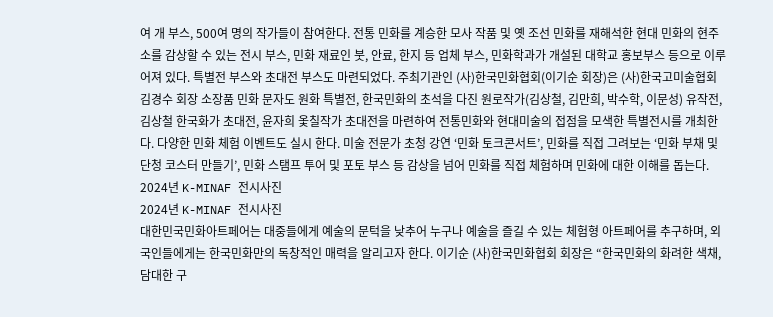여 개 부스, 500여 명의 작가들이 참여한다. 전통 민화를 계승한 모사 작품 및 옛 조선 민화를 재해석한 현대 민화의 현주소를 감상할 수 있는 전시 부스, 민화 재료인 붓, 안료, 한지 등 업체 부스, 민화학과가 개설된 대학교 홍보부스 등으로 이루어져 있다. 특별전 부스와 초대전 부스도 마련되었다. 주최기관인 (사)한국민화협회(이기순 회장)은 (사)한국고미술협회 김경수 회장 소장품 민화 문자도 원화 특별전, 한국민화의 초석을 다진 원로작가(김상철, 김만희, 박수학, 이문성) 유작전, 김상철 한국화가 초대전, 윤자희 옻칠작가 초대전을 마련하여 전통민화와 현대미술의 접점을 모색한 특별전시를 개최한다. 다양한 민화 체험 이벤트도 실시 한다. 미술 전문가 초청 강연 ‘민화 토크콘서트’, 민화를 직접 그려보는 ‘민화 부채 및 단청 코스터 만들기’, 민화 스탬프 투어 및 포토 부스 등 감상을 넘어 민화를 직접 체험하며 민화에 대한 이해를 돕는다.
2024년 K-MINAF 전시사진
2024년 K-MINAF 전시사진
대한민국민화아트페어는 대중들에게 예술의 문턱을 낮추어 누구나 예술을 즐길 수 있는 체험형 아트페어를 추구하며, 외국인들에게는 한국민화만의 독창적인 매력을 알리고자 한다. 이기순 (사)한국민화협회 회장은 “한국민화의 화려한 색채, 담대한 구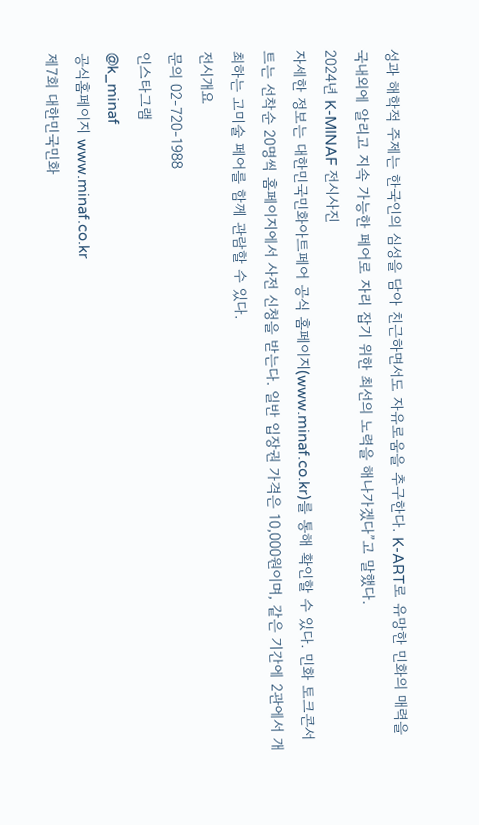성과 해학적 주제는 한국인의 심성을 담아 친근하면서도 자유로움을 추구한다. K-ART로 유망한 민화의 매력을 국내외에 알리고 지속 가능한 페어로 자리 잡기 위한 최선의 노력을 해나가겠다”고 말했다.
2024년 K-MINAF 전시사진
자세한 정보는 대한민국민화아트페어 공식 홈페이지(www.minaf.co.kr)를 통해 확인할 수 있다. 민화 토크콘서트는 선착순 20명씩 홈페이지에서 사전 신청을 받는다. 일반 입장권 가격은 10,000원이며, 같은 기간에 2관에서 개최하는 고미술 페어를 함께 관람할 수 있다.
전시개요
문의 02-720-1988
인스타그램
@k_minaf
공식홈페이지 www.minaf.co.kr
제7회 대한민국민화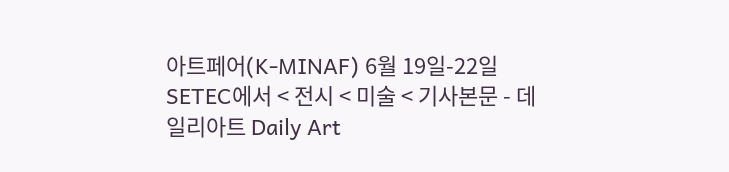아트페어(K-MINAF) 6월 19일-22일 SETEC에서 < 전시 < 미술 < 기사본문 - 데일리아트 Daily Art